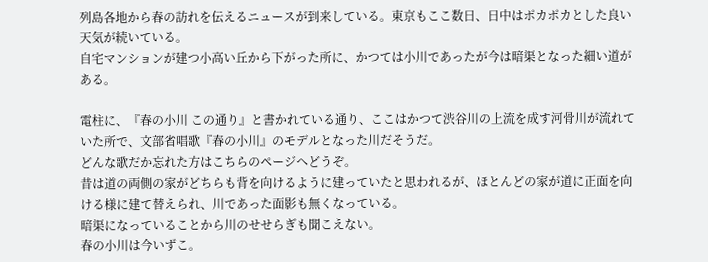列島各地から春の訪れを伝えるニュースが到来している。東京もここ数日、日中はポカポカとした良い天気が続いている。
自宅マンションが建つ小高い丘から下がった所に、かつては小川であったが今は暗渠となった細い道がある。

電柱に、『春の小川 この通り』と書かれている通り、ここはかつて渋谷川の上流を成す河骨川が流れていた所で、文部省唱歌『春の小川』のモデルとなった川だそうだ。
どんな歌だか忘れた方はこちらのページへどうぞ。
昔は道の両側の家がどちらも背を向けるように建っていたと思われるが、ほとんどの家が道に正面を向ける様に建て替えられ、川であった面影も無くなっている。
暗渠になっていることから川のせせらぎも聞こえない。
春の小川は今いずこ。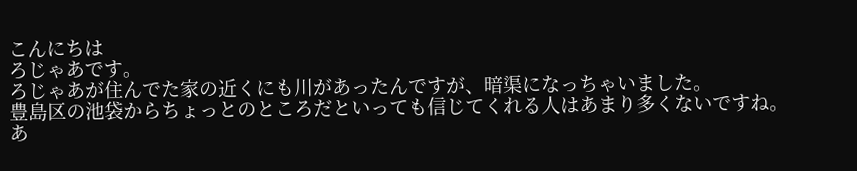こんにちは
ろじゃあです。
ろじゃあが住んでた家の近くにも川があったんですが、暗渠になっちゃいました。
豊島区の池袋からちょっとのところだといっても信じてくれる人はあまり多くないですね。
あ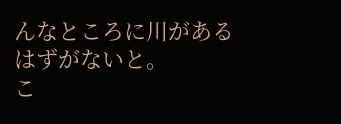んなところに川があるはずがないと。
こ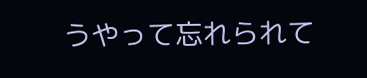うやって忘れられて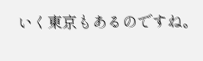いく東京もあるのですね。